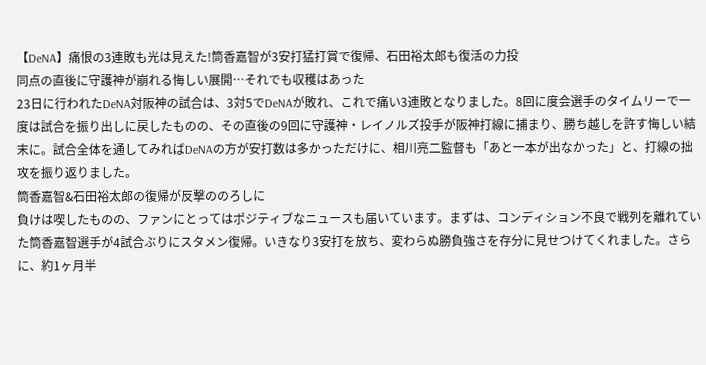【DeNA】痛恨の3連敗も光は見えた!筒香嘉智が3安打猛打賞で復帰、石田裕太郎も復活の力投
同点の直後に守護神が崩れる悔しい展開…それでも収穫はあった
23日に行われたDeNA対阪神の試合は、3対5でDeNAが敗れ、これで痛い3連敗となりました。8回に度会選手のタイムリーで一度は試合を振り出しに戻したものの、その直後の9回に守護神・レイノルズ投手が阪神打線に捕まり、勝ち越しを許す悔しい結末に。試合全体を通してみればDeNAの方が安打数は多かっただけに、相川亮二監督も「あと一本が出なかった」と、打線の拙攻を振り返りました。
筒香嘉智&石田裕太郎の復帰が反撃ののろしに
負けは喫したものの、ファンにとってはポジティブなニュースも届いています。まずは、コンディション不良で戦列を離れていた筒香嘉智選手が4試合ぶりにスタメン復帰。いきなり3安打を放ち、変わらぬ勝負強さを存分に見せつけてくれました。さらに、約1ヶ月半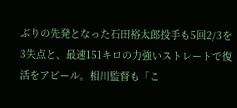ぶりの先発となった石田裕太郎投手も5回2/3を3失点と、最速151キロの力強いストレートで復活をアピール。相川監督も「こ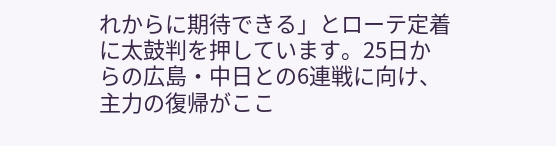れからに期待できる」とローテ定着に太鼓判を押しています。25日からの広島・中日との6連戦に向け、主力の復帰がここ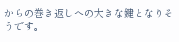からの巻き返しへの大きな鍵となりそうです。